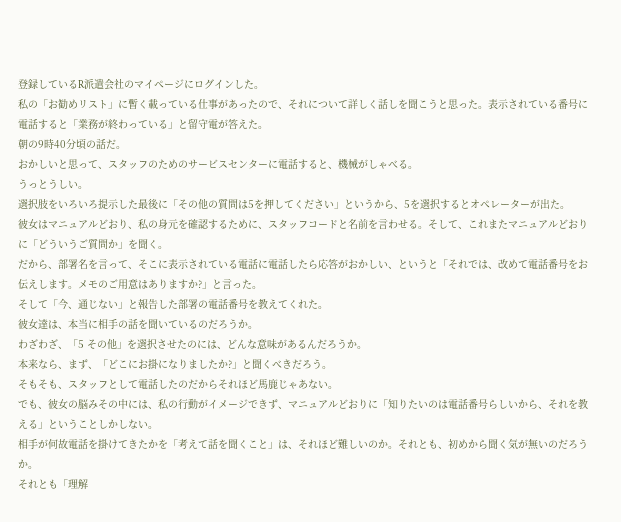登録しているR派遣会社のマイページにログインした。
私の「お勧めリスト」に暫く載っている仕事があったので、それについて詳しく話しを聞こうと思った。表示されている番号に電話すると「業務が終わっている」と留守電が答えた。
朝の9時40分頃の話だ。
おかしいと思って、スタッフのためのサービスセンターに電話すると、機械がしゃべる。
うっとうしい。
選択肢をいろいろ提示した最後に「その他の質問は5を押してください」というから、5を選択するとオペレーターが出た。
彼女はマニュアルどおり、私の身元を確認するために、スタッフコードと名前を言わせる。そして、これまたマニュアルどおりに「どういうご質問か」を聞く。
だから、部署名を言って、そこに表示されている電話に電話したら応答がおかしい、というと「それでは、改めて電話番号をお伝えします。メモのご用意はありますか?」と言った。
そして「今、通じない」と報告した部署の電話番号を教えてくれた。
彼女達は、本当に相手の話を聞いているのだろうか。
わざわざ、「5 その他」を選択させたのには、どんな意味があるんだろうか。
本来なら、まず、「どこにお掛になりましたか?」と聞くべきだろう。
そもそも、スタッフとして電話したのだからそれほど馬鹿じゃあない。
でも、彼女の脳みその中には、私の行動がイメージできず、マニュアルどおりに「知りたいのは電話番号らしいから、それを教える」ということしかしない。
相手が何故電話を掛けてきたかを「考えて話を聞くこと」は、それほど難しいのか。それとも、初めから聞く気が無いのだろうか。
それとも「理解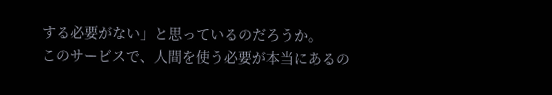する必要がない」と思っているのだろうか。
このサービスで、人間を使う必要が本当にあるの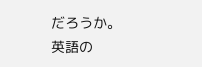だろうか。
英語の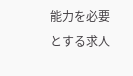能力を必要とする求人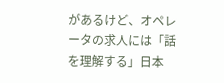があるけど、オペレータの求人には「話を理解する」日本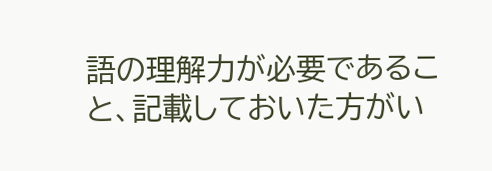語の理解力が必要であること、記載しておいた方がい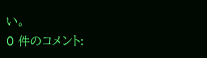い。
0 件のコメント: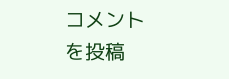コメントを投稿